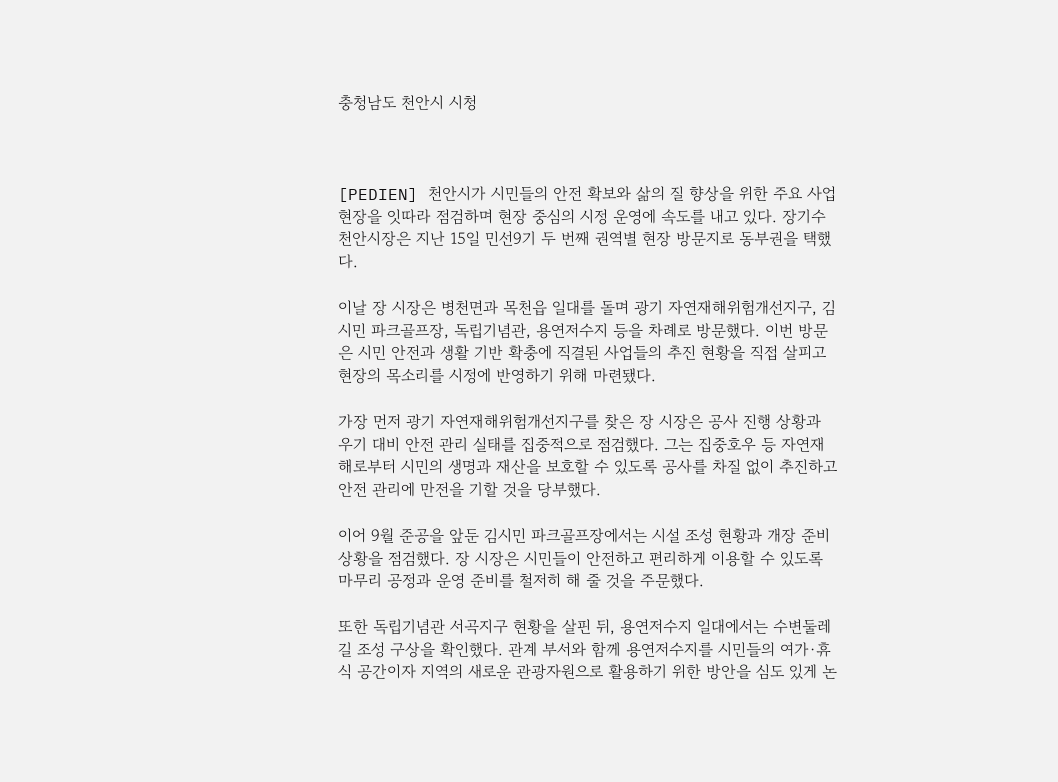충청남도 천안시 시청



[PEDIEN] 천안시가 시민들의 안전 확보와 삶의 질 향상을 위한 주요 사업 현장을 잇따라 점검하며 현장 중심의 시정 운영에 속도를 내고 있다. 장기수 천안시장은 지난 15일 민선9기 두 번째 권역별 현장 방문지로 동부권을 택했다.

이날 장 시장은 병천면과 목천읍 일대를 돌며 광기 자연재해위험개선지구, 김시민 파크골프장, 독립기념관, 용연저수지 등을 차례로 방문했다. 이번 방문은 시민 안전과 생활 기반 확충에 직결된 사업들의 추진 현황을 직접 살피고 현장의 목소리를 시정에 반영하기 위해 마련됐다.

가장 먼저 광기 자연재해위험개선지구를 찾은 장 시장은 공사 진행 상황과 우기 대비 안전 관리 실태를 집중적으로 점검했다. 그는 집중호우 등 자연재해로부터 시민의 생명과 재산을 보호할 수 있도록 공사를 차질 없이 추진하고 안전 관리에 만전을 기할 것을 당부했다.

이어 9월 준공을 앞둔 김시민 파크골프장에서는 시설 조성 현황과 개장 준비 상황을 점검했다. 장 시장은 시민들이 안전하고 편리하게 이용할 수 있도록 마무리 공정과 운영 준비를 철저히 해 줄 것을 주문했다.

또한 독립기념관 서곡지구 현황을 살핀 뒤, 용연저수지 일대에서는 수변둘레길 조성 구상을 확인했다. 관계 부서와 함께 용연저수지를 시민들의 여가·휴식 공간이자 지역의 새로운 관광자원으로 활용하기 위한 방안을 심도 있게 논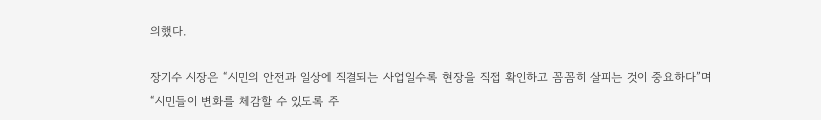의했다.

장기수 시장은 “시민의 안전과 일상에 직결되는 사업일수록 현장을 직접 확인하고 꼼꼼히 살피는 것이 중요하다”며 “시민들이 변화를 체감할 수 있도록 주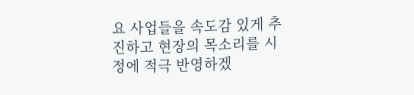요 사업들을 속도감 있게 추진하고 현장의 목소리를 시정에 적극 반영하겠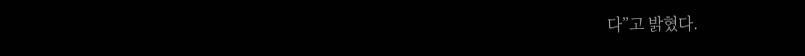다”고 밝혔다.